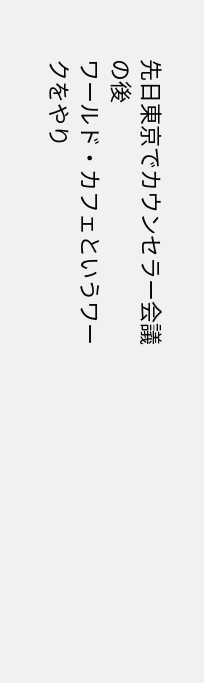先日東京でカウンセラー会議の後
ワールド・カフェというワークをやり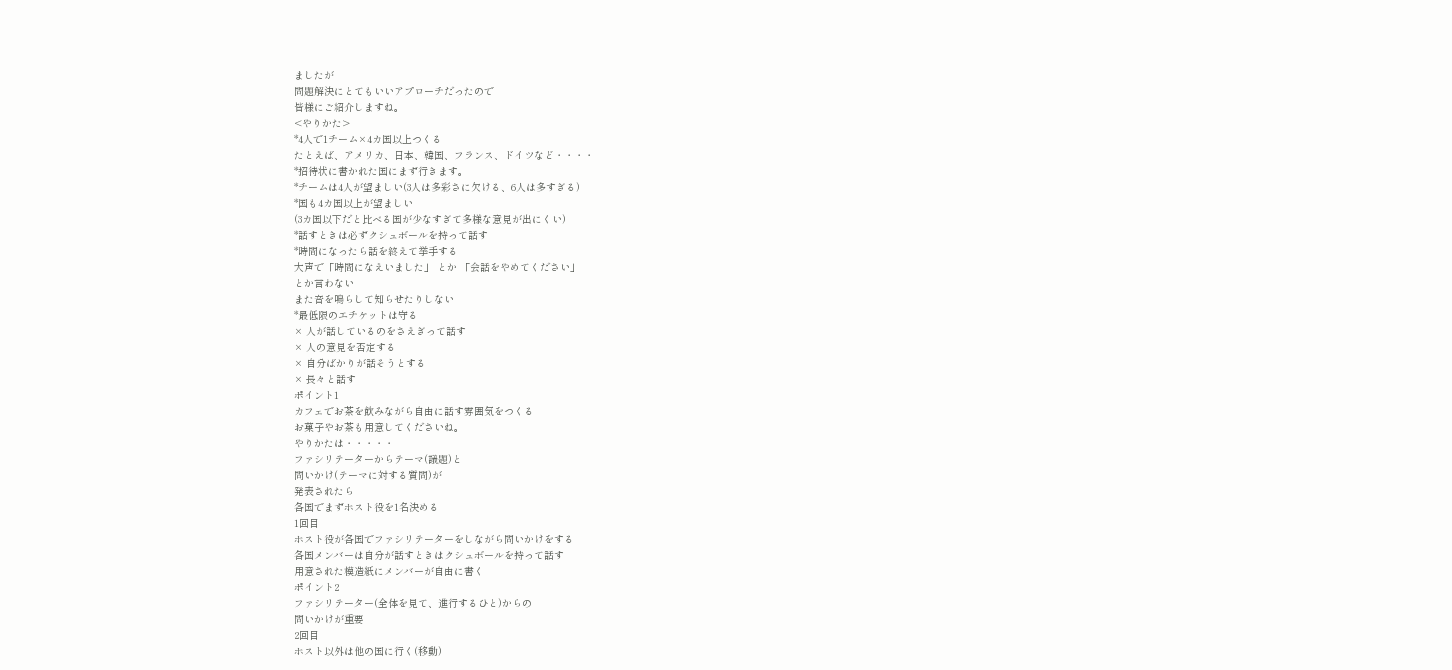ましたが
問題解決にとてもいいアプローチだったので
皆様にご紹介しますね。
<やりかた>
*4人で1チーム×4カ国以上つくる
たとえば、アメリカ、日本、韓国、フランス、ドイツなど・・・・
*招待状に書かれた国にまず行きます。
*チームは4人が望ましい(3人は多彩さに欠ける、6人は多すぎる)
*国も4カ国以上が望ましい
(3カ国以下だと比べる国が少なすぎて多様な意見が出にくい)
*話すときは必ずクシュボールを持って話す
*時間になったら話を終えて挙手する
大声で「時間になえいました」 とか 「会話をやめてください」
とか言わない
また音を鳴らして知らせたりしない
*最低限のエチケットは守る
× 人が話しているのをさえぎって話す
× 人の意見を否定する
× 自分ばかりが話そうとする
× 長々と話す
ポイント1
カフェでお茶を飲みながら自由に話す雰囲気をつくる
お菓子やお茶も用意してくださいね。
やりかたは・・・・・
ファシリテーターからテーマ(議題)と
問いかけ(テーマに対する質問)が
発表されたら
各国でまずホスト役を1名決める
1回目
ホスト役が各国でファシリテーターをしながら問いかけをする
各国メンバーは自分が話すときはクシュボールを持って話す
用意された模造紙にメンバーが自由に書く
ポイント2
ファシリテーター(全体を見て、進行するひと)からの
問いかけが重要
2回目
ホスト以外は他の国に行く(移動)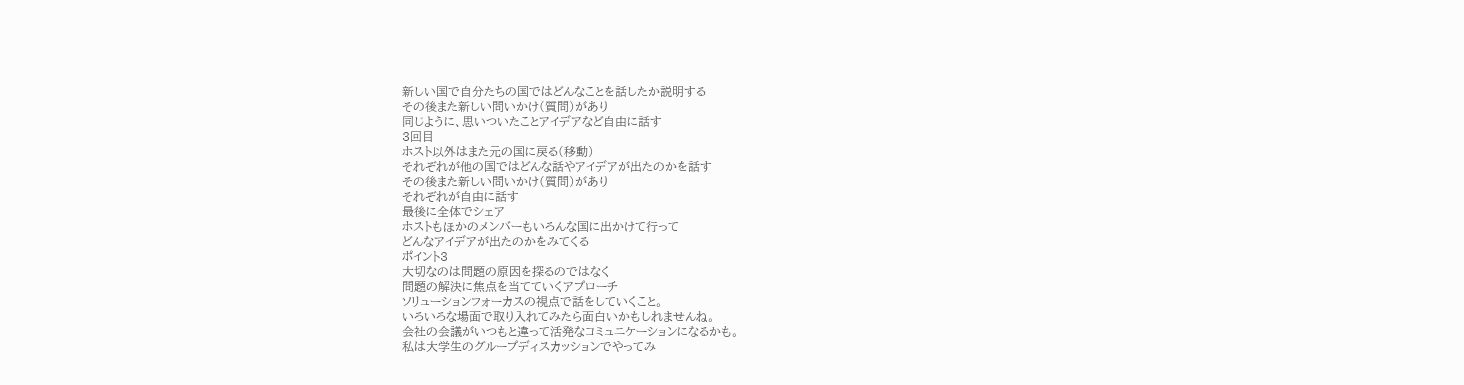新しい国で自分たちの国ではどんなことを話したか説明する
その後また新しい問いかけ(質問)があり
同じように、思いついたことアイデアなど自由に話す
3回目
ホスト以外はまた元の国に戻る(移動)
それぞれが他の国ではどんな話やアイデアが出たのかを話す
その後また新しい問いかけ(質問)があり
それぞれが自由に話す
最後に全体でシェア
ホストもほかのメンバーもいろんな国に出かけて行って
どんなアイデアが出たのかをみてくる
ポイント3
大切なのは問題の原因を探るのではなく
問題の解決に焦点を当てていくアプローチ
ソリューションフォーカスの視点で話をしていくこと。
いろいろな場面で取り入れてみたら面白いかもしれませんね。
会社の会議がいつもと違って活発なコミュニケーションになるかも。
私は大学生のグループディスカッションでやってみ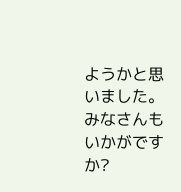ようかと思いました。
みなさんもいかがですか?